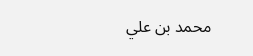محمد بن علي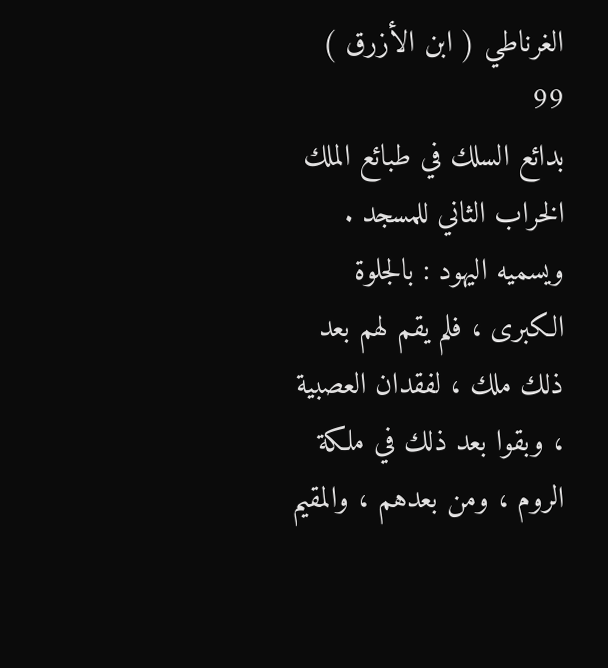الغرناطي ( ابن الأزرق )
99
بدائع السلك في طبائع الملك
الخراب الثاني للمسجد . ويسميه اليهود : بالجلوة الكبرى ، فلم يقم لهم بعد ذلك ملك ، لفقدان العصبية ، وبقوا بعد ذلك في ملكة الروم ، ومن بعدهم ، والمقيم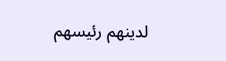لدينهم رئيسهم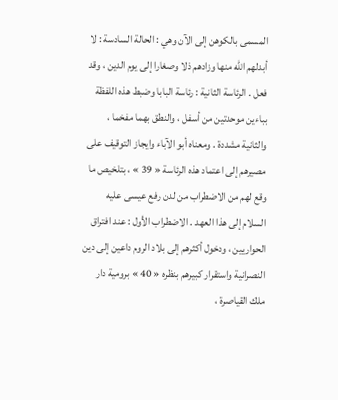المسمى بالكوهن إلى الآن وهي : الحالة السادسة : لا أبدلهم الله منها وزادهم ذلا وصغارا إلى يوم الدين ، وقد فعل . الرئاسة الثانية : رئاسة البابا وضبط هذه اللفظة بباءين موحدتين من أسفل ، والنطق بهما مفخما ، والثانية مشددة . ومعناه أبو الآباء وايجاز التوقيف على مصيرهم إلى اعتماد هذه الرئاسة « 39 » ، بتلخيص ما وقع لهم من الاضطراب من لدن رفع عيسى عليه السلام إلى هذا العهد . الاضطراب الأول : عند افتراق الحواريين ، ودخول أكثرهم إلى بلاد الروم داعين إلى دين النصرانية واستقرار كبيرهم بنظره « 40 » برومية دار ملك القياصرة ،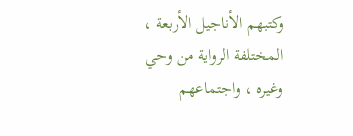وكتبهم الأناجيل الأربعة ، المختلفة الرواية من وحي وغيره ، واجتماعهم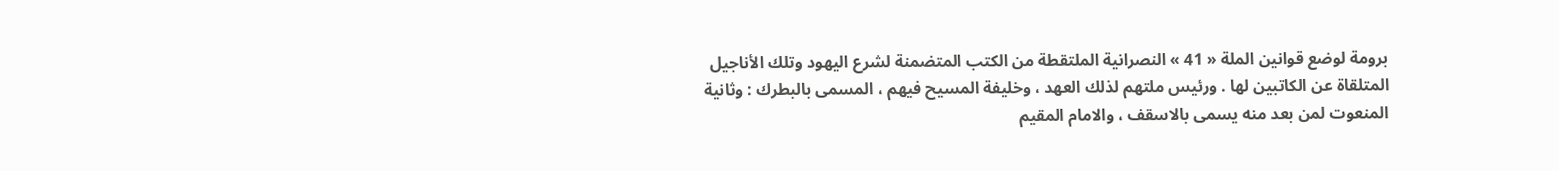برومة لوضع قوانين الملة « 41 » النصرانية الملتقطة من الكتب المتضمنة لشرع اليهود وتلك الأناجيل المتلقاة عن الكاتبين لها . ورئيس ملتهم لذلك العهد ، وخليفة المسيح فيهم ، المسمى بالبطرك : وثانية المنعوت لمن بعد منه يسمى بالاسقف ، والامام المقيم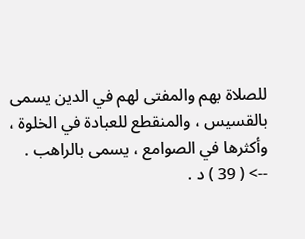للصلاة بهم والمفتى لهم في الدين يسمى بالقسيس ، والمنقطع للعبادة في الخلوة ، وأكثرها في الصوامع ، يسمى بالراهب .
--> ( 39 ) د .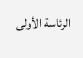الرئاسة الأولى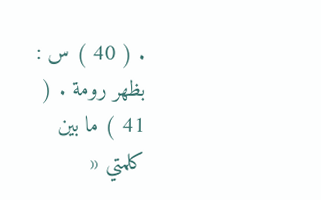. ( 40 ) س : بظهر رومة . ( 41 ) ما بين كلمتي «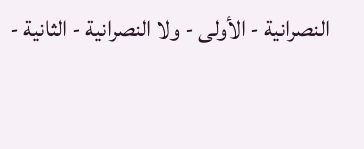النصرانية - الأولى - ولا النصرانية - الثانية -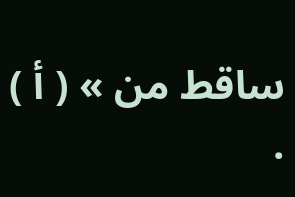ساقط من » ( أ ) .